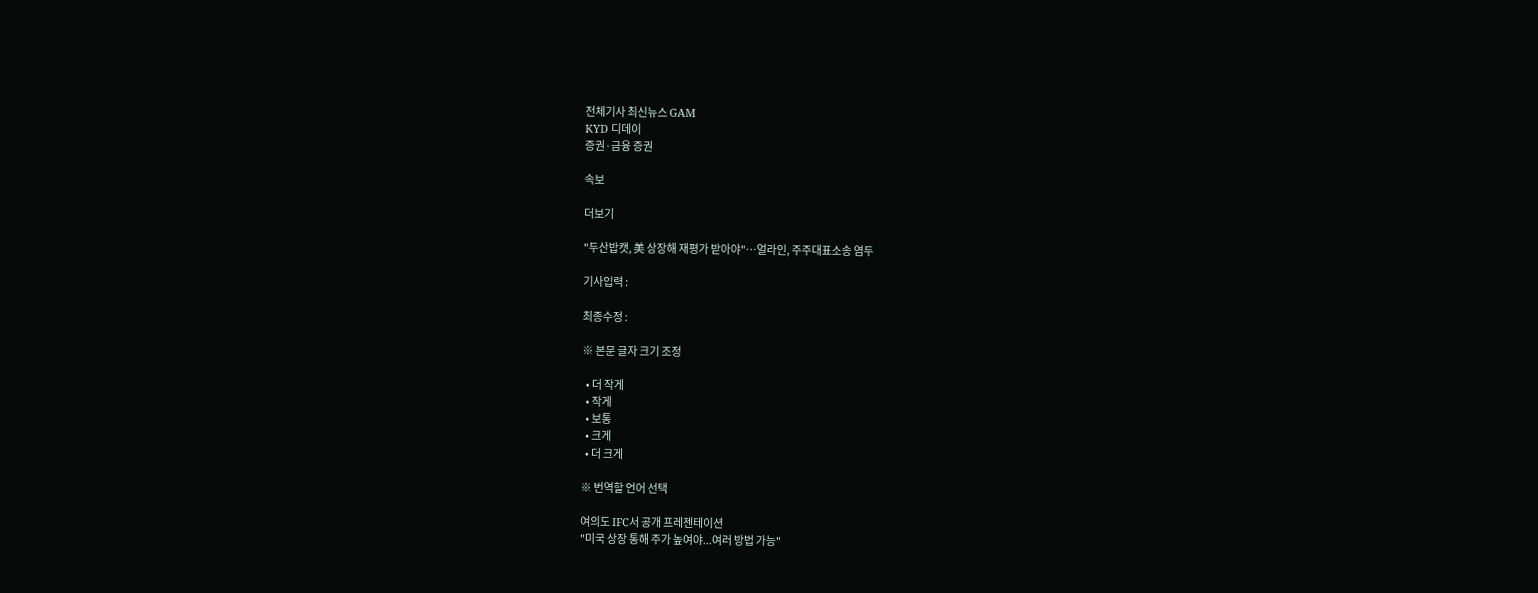전체기사 최신뉴스 GAM
KYD 디데이
증권·금융 증권

속보

더보기

"두산밥캣, 美 상장해 재평가 받아야"…얼라인, 주주대표소송 염두

기사입력 :

최종수정 :

※ 본문 글자 크기 조정

  • 더 작게
  • 작게
  • 보통
  • 크게
  • 더 크게

※ 번역할 언어 선택

여의도 IFC서 공개 프레젠테이션
"미국 상장 통해 주가 높여야...여러 방법 가능"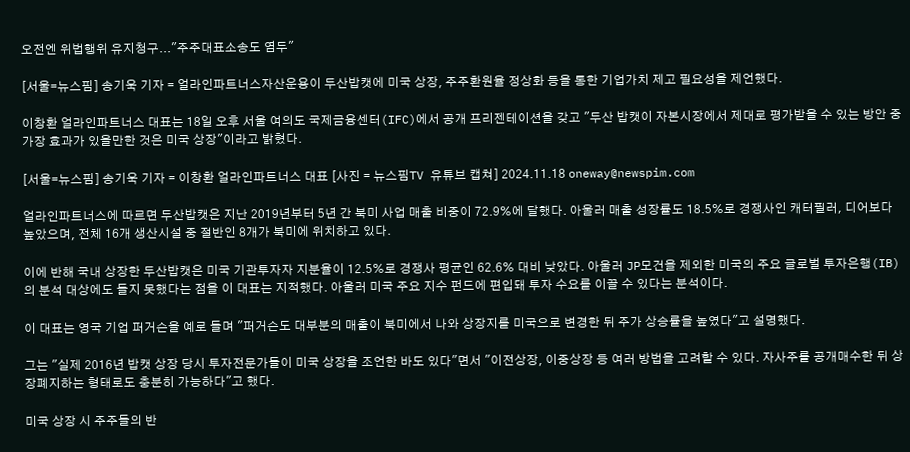오전엔 위법행위 유지청구..."주주대표소송도 염두"

[서울=뉴스핌] 송기욱 기자 = 얼라인파트너스자산운용이 두산밥캣에 미국 상장, 주주환원율 정상화 등을 통한 기업가치 제고 필요성을 제언했다.

이창환 얼라인파트너스 대표는 18일 오후 서울 여의도 국제금융센터(IFC)에서 공개 프리젠테이션을 갖고 "두산 밥캣이 자본시장에서 제대로 평가받을 수 있는 방안 중 가장 효과가 있을만한 것은 미국 상장"이라고 밝혔다.

[서울=뉴스핌] 송기욱 기자 = 이창환 얼라인파트너스 대표 [사진 = 뉴스핌TV 유튜브 캡쳐] 2024.11.18 oneway@newspim.com

얼라인파트너스에 따르면 두산밥캣은 지난 2019년부터 5년 간 북미 사업 매출 비중이 72.9%에 달했다. 아울러 매출 성장률도 18.5%로 경쟁사인 캐터필러, 디어보다 높았으며, 전체 16개 생산시설 중 절반인 8개가 북미에 위치하고 있다.

이에 반해 국내 상장한 두산밥캣은 미국 기관투자자 지분율이 12.5%로 경쟁사 평균인 62.6% 대비 낮았다. 아울러 JP모건을 제외한 미국의 주요 글로벌 투자은행(IB)의 분석 대상에도 들지 못했다는 점을 이 대표는 지적했다. 아울러 미국 주요 지수 펀드에 편입돼 투자 수요를 이끌 수 있다는 분석이다.

이 대표는 영국 기업 퍼거슨을 예로 들며 "퍼거슨도 대부분의 매출이 북미에서 나와 상장지를 미국으로 변경한 뒤 주가 상승률을 높였다"고 설명했다.

그는 "실제 2016년 밥캣 상장 당시 투자전문가들이 미국 상장을 조언한 바도 있다"면서 "이전상장, 이중상장 등 여러 방법을 고려할 수 있다. 자사주를 공개매수한 뒤 상장폐지하는 형태로도 충분히 가능하다"고 했다.

미국 상장 시 주주들의 반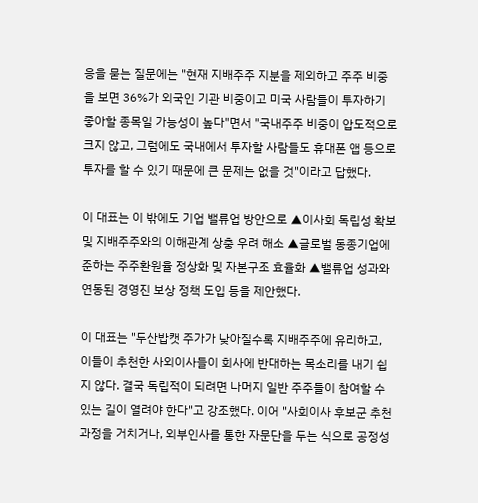응을 묻는 질문에는 "현재 지배주주 지분을 제외하고 주주 비중을 보면 36%가 외국인 기관 비중이고 미국 사람들이 투자하기 좋아할 종목일 가능성이 높다"면서 "국내주주 비중이 압도적으로 크지 않고, 그럼에도 국내에서 투자할 사람들도 휴대폰 앱 등으로 투자를 할 수 있기 때문에 큰 문제는 없을 것"이라고 답했다.

이 대표는 이 밖에도 기업 밸류업 방안으로 ▲이사회 독립성 확보 및 지배주주와의 이해관계 상충 우려 해소 ▲글로벌 동종기업에 준하는 주주환원율 정상화 및 자본구조 효율화 ▲밸류업 성과와 연동된 경영진 보상 정책 도입 등을 제안했다.

이 대표는 "두산밥캣 주가가 낮아질수록 지배주주에 유리하고, 이들이 추천한 사외이사들이 회사에 반대하는 목소리를 내기 쉽지 않다. 결국 독립적이 되려면 나머지 일반 주주들이 참여할 수 있는 길이 열려야 한다"고 강조했다. 이어 "사회이사 후보군 추천 과정을 거치거나, 외부인사를 통한 자문단을 두는 식으로 공정성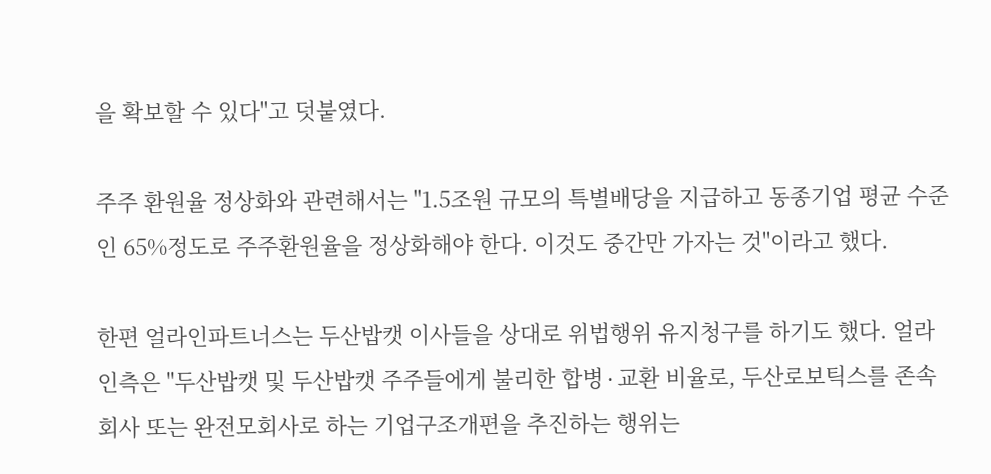을 확보할 수 있다"고 덧붙였다.

주주 환원율 정상화와 관련해서는 "1.5조원 규모의 특별배당을 지급하고 동종기업 평균 수준인 65%정도로 주주환원율을 정상화해야 한다. 이것도 중간만 가자는 것"이라고 했다.

한편 얼라인파트너스는 두산밥캣 이사들을 상대로 위법행위 유지청구를 하기도 했다. 얼라인측은 "두산밥캣 및 두산밥캣 주주들에게 불리한 합병∙교환 비율로, 두산로보틱스를 존속회사 또는 완전모회사로 하는 기업구조개편을 추진하는 행위는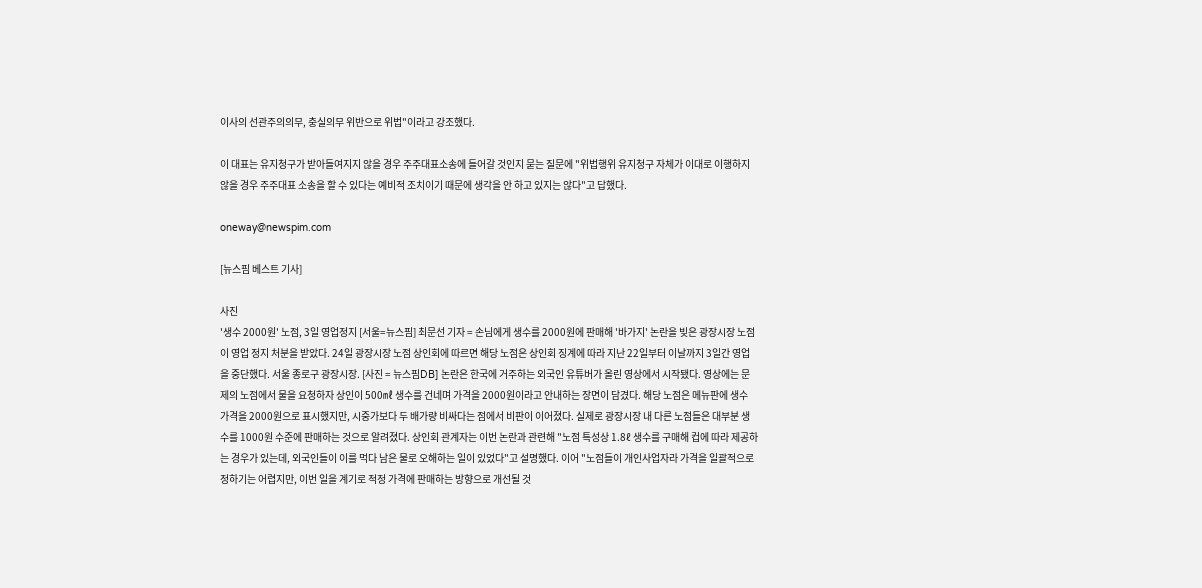이사의 선관주의의무, 충실의무 위반으로 위법"이라고 강조했다.

이 대표는 유지청구가 받아들여지지 않을 경우 주주대표소송에 들어갈 것인지 묻는 질문에 "위법행위 유지청구 자체가 이대로 이행하지 않을 경우 주주대표 소송을 할 수 있다는 예비적 조치이기 때문에 생각을 안 하고 있지는 않다"고 답했다.

oneway@newspim.com

[뉴스핌 베스트 기사]

사진
'생수 2000원' 노점, 3일 영업정지 [서울=뉴스핌] 최문선 기자 = 손님에게 생수를 2000원에 판매해 '바가지' 논란을 빚은 광장시장 노점이 영업 정지 처분을 받았다. 24일 광장시장 노점 상인회에 따르면 해당 노점은 상인회 징계에 따라 지난 22일부터 이날까지 3일간 영업을 중단했다. 서울 종로구 광장시장. [사진 = 뉴스핌DB] 논란은 한국에 거주하는 외국인 유튜버가 올린 영상에서 시작됐다. 영상에는 문제의 노점에서 물을 요청하자 상인이 500㎖ 생수를 건네며 가격을 2000원이라고 안내하는 장면이 담겼다. 해당 노점은 메뉴판에 생수 가격을 2000원으로 표시했지만, 시중가보다 두 배가량 비싸다는 점에서 비판이 이어졌다. 실제로 광장시장 내 다른 노점들은 대부분 생수를 1000원 수준에 판매하는 것으로 알려졌다. 상인회 관계자는 이번 논란과 관련해 "노점 특성상 1.8ℓ 생수를 구매해 컵에 따라 제공하는 경우가 있는데, 외국인들이 이를 먹다 남은 물로 오해하는 일이 있었다"고 설명했다. 이어 "노점들이 개인사업자라 가격을 일괄적으로 정하기는 어렵지만, 이번 일을 계기로 적정 가격에 판매하는 방향으로 개선될 것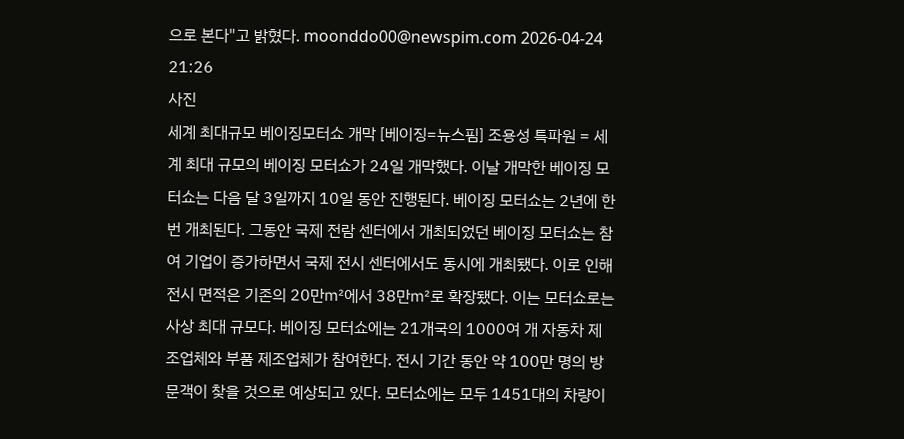으로 본다"고 밝혔다. moonddo00@newspim.com 2026-04-24 21:26
사진
세계 최대규모 베이징모터쇼 개막 [베이징=뉴스핌] 조용성 특파원 = 세계 최대 규모의 베이징 모터쇼가 24일 개막했다. 이날 개막한 베이징 모터쇼는 다음 달 3일까지 10일 동안 진행된다. 베이징 모터쇼는 2년에 한 번 개최된다. 그동안 국제 전람 센터에서 개최되었던 베이징 모터쇼는 참여 기업이 증가하면서 국제 전시 센터에서도 동시에 개최됐다. 이로 인해 전시 면적은 기존의 20만㎡에서 38만㎡로 확장됐다. 이는 모터쇼로는 사상 최대 규모다. 베이징 모터쇼에는 21개국의 1000여 개 자동차 제조업체와 부품 제조업체가 참여한다. 전시 기간 동안 약 100만 명의 방문객이 찾을 것으로 예상되고 있다. 모터쇼에는 모두 1451대의 차량이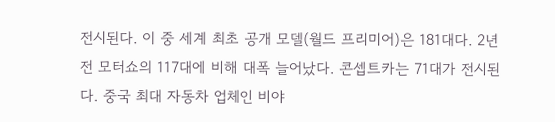전시된다. 이 중 세계 최초 공개 모델(월드 프리미어)은 181대다. 2년 전 모터쇼의 117대에 비해 대폭 늘어났다. 콘셉트카는 71대가 전시된다. 중국 최대 자동차 업체인 비야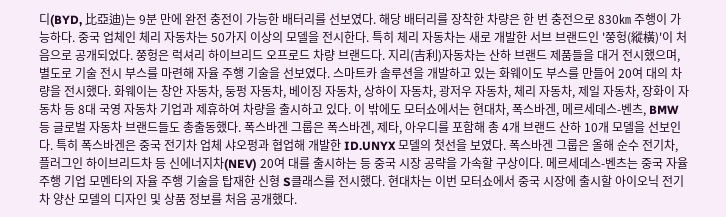디(BYD, 比亞迪)는 9분 만에 완전 충전이 가능한 배터리를 선보였다. 해당 배터리를 장착한 차량은 한 번 충전으로 830㎞ 주행이 가능하다. 중국 업체인 체리 자동차는 50가지 이상의 모델을 전시한다. 특히 체리 자동차는 새로 개발한 서브 브랜드인 '쭝헝(縱橫)'이 처음으로 공개되었다. 쭝헝은 럭셔리 하이브리드 오프로드 차량 브랜드다. 지리(吉利)자동차는 산하 브랜드 제품들을 대거 전시했으며, 별도로 기술 전시 부스를 마련해 자율 주행 기술을 선보였다. 스마트카 솔루션을 개발하고 있는 화웨이도 부스를 만들어 20여 대의 차량을 전시했다. 화웨이는 창안 자동차, 둥펑 자동차, 베이징 자동차, 상하이 자동차, 광저우 자동차, 체리 자동차, 제일 자동차, 장화이 자동차 등 8대 국영 자동차 기업과 제휴하여 차량을 출시하고 있다. 이 밖에도 모터쇼에서는 현대차, 폭스바겐, 메르세데스-벤츠, BMW 등 글로벌 자동차 브랜드들도 총출동했다. 폭스바겐 그룹은 폭스바겐, 제타, 아우디를 포함해 총 4개 브랜드 산하 10개 모델을 선보인다. 특히 폭스바겐은 중국 전기차 업체 샤오펑과 협업해 개발한 ID.UNYX 모델의 첫선을 보였다. 폭스바겐 그룹은 올해 순수 전기차, 플러그인 하이브리드차 등 신에너지차(NEV) 20여 대를 출시하는 등 중국 시장 공략을 가속할 구상이다. 메르세데스-벤츠는 중국 자율 주행 기업 모멘타의 자율 주행 기술을 탑재한 신형 S클래스를 전시했다. 현대차는 이번 모터쇼에서 중국 시장에 출시할 아이오닉 전기차 양산 모델의 디자인 및 상품 정보를 처음 공개했다.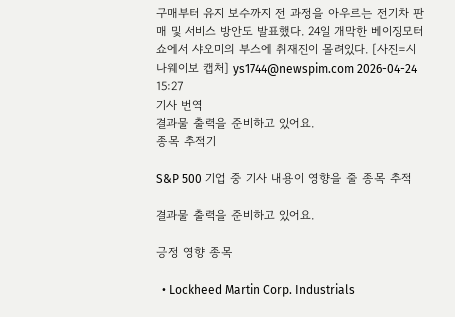구매부터 유지 보수까지 전 과정을 아우르는 전기차 판매 및 서비스 방안도 발표했다. 24일 개막한 베이징모터쇼에서 샤오미의 부스에 취재진이 몰려있다. [사진=시나웨이보 캡처] ys1744@newspim.com 2026-04-24 15:27
기사 번역
결과물 출력을 준비하고 있어요.
종목 추적기

S&P 500 기업 중 기사 내용이 영향을 줄 종목 추적

결과물 출력을 준비하고 있어요.

긍정 영향 종목

  • Lockheed Martin Corp. Industrials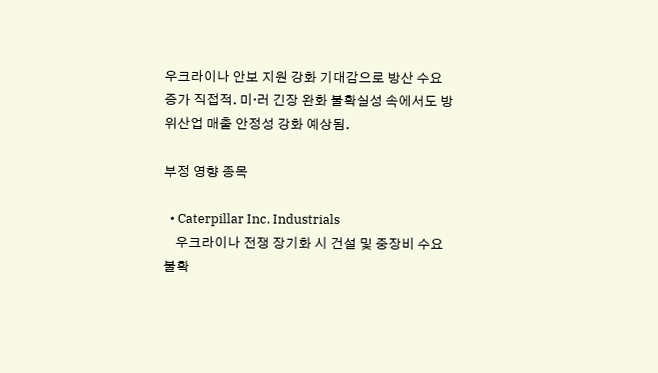우크라이나 안보 지원 강화 기대감으로 방산 수요 증가 직접적. 미·러 긴장 완화 불확실성 속에서도 방위산업 매출 안정성 강화 예상됨.

부정 영향 종목

  • Caterpillar Inc. Industrials
    우크라이나 전쟁 장기화 시 건설 및 중장비 수요 불확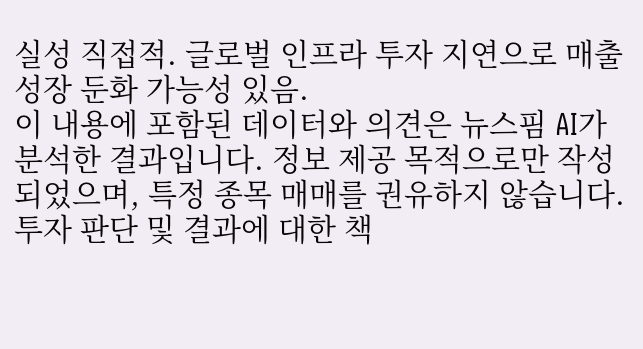실성 직접적. 글로벌 인프라 투자 지연으로 매출 성장 둔화 가능성 있음.
이 내용에 포함된 데이터와 의견은 뉴스핌 AI가 분석한 결과입니다. 정보 제공 목적으로만 작성되었으며, 특정 종목 매매를 권유하지 않습니다. 투자 판단 및 결과에 대한 책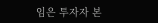임은 투자자 본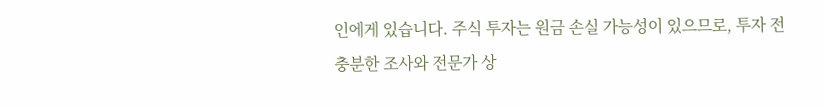인에게 있습니다. 주식 투자는 원금 손실 가능성이 있으므로, 투자 전 충분한 조사와 전문가 상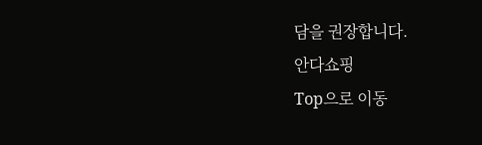담을 권장합니다.
안다쇼핑
Top으로 이동